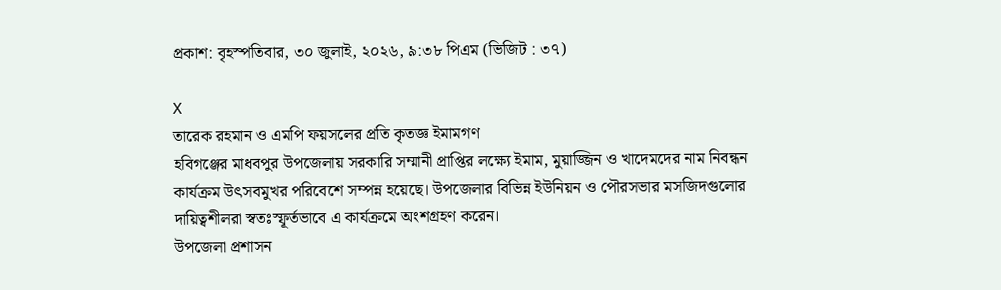প্রকাশ: বৃহস্পতিবার, ৩০ জুলাই, ২০২৬, ৯:৩৮ পিএম (ভিজিট : ৩৭)

X
তারেক রহমান ও এমপি ফয়সলের প্রতি কৃতজ্ঞ ইমামগণ
হবিগঞ্জের মাধবপুর উপজেলায় সরকারি সম্মানী প্রাপ্তির লক্ষ্যে ইমাম, মুয়াজ্জিন ও খাদেমদের নাম নিবন্ধন কার্যক্রম উৎসবমুখর পরিবেশে সম্পন্ন হয়েছে। উপজেলার বিভিন্ন ইউনিয়ন ও পৌরসভার মসজিদগুলোর দায়িত্বশীলরা স্বতঃস্ফূর্তভাবে এ কার্যক্রমে অংশগ্রহণ করেন।
উপজেলা প্রশাসন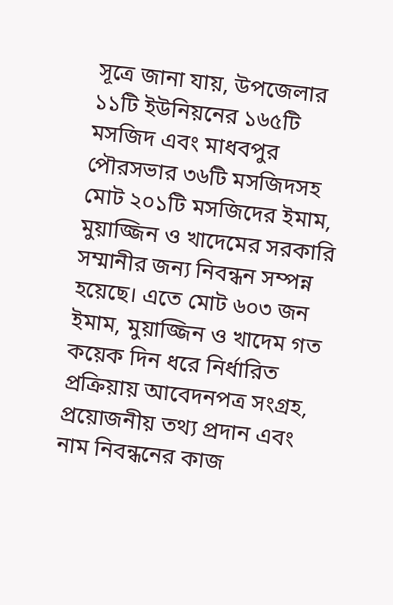সূত্রে জানা যায়, উপজেলার ১১টি ইউনিয়নের ১৬৫টি মসজিদ এবং মাধবপুর পৌরসভার ৩৬টি মসজিদসহ মোট ২০১টি মসজিদের ইমাম, মুয়াজ্জিন ও খাদেমের সরকারি সম্মানীর জন্য নিবন্ধন সম্পন্ন হয়েছে। এতে মোট ৬০৩ জন ইমাম, মুয়াজ্জিন ও খাদেম গত কয়েক দিন ধরে নির্ধারিত প্রক্রিয়ায় আবেদনপত্র সংগ্রহ, প্রয়োজনীয় তথ্য প্রদান এবং নাম নিবন্ধনের কাজ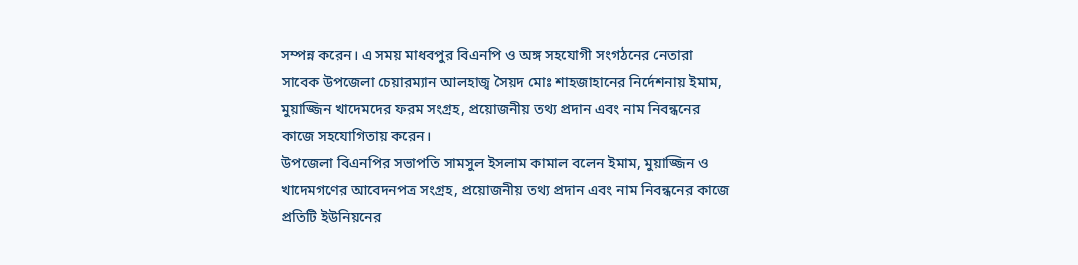সম্পন্ন করেন। এ সময় মাধবপুর বিএনপি ও অঙ্গ সহযোগী সংগঠনের নেতারা সাবেক উপজেলা চেয়ারম্যান আলহাজ্ব সৈয়দ মোঃ শাহজাহানের নির্দেশনায় ইমাম, মুয়াজ্জিন খাদেমদের ফরম সংগ্রহ, প্রয়োজনীয় তথ্য প্রদান এবং নাম নিবন্ধনের কাজে সহযোগিতায় করেন।
উপজেলা বিএনপির সভাপতি সামসুল ইসলাম কামাল বলেন ইমাম, মুয়াজ্জিন ও খাদেমগণের আবেদনপত্র সংগ্রহ, প্রয়োজনীয় তথ্য প্রদান এবং নাম নিবন্ধনের কাজে প্রতিটি ইউনিয়নের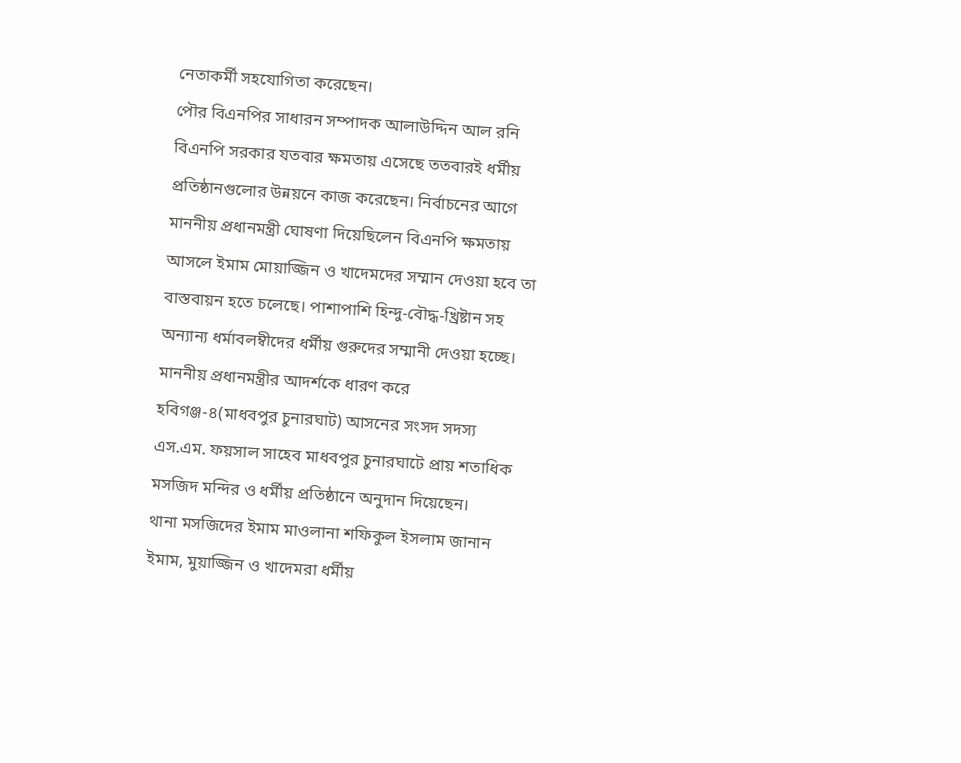নেতাকর্মী সহযোগিতা করেছেন।
পৌর বিএনপির সাধারন সম্পাদক আলাউদ্দিন আল রনি বিএনপি সরকার যতবার ক্ষমতায় এসেছে ততবারই ধর্মীয় প্রতিষ্ঠানগুলোর উন্নয়নে কাজ করেছেন। নির্বাচনের আগে মাননীয় প্রধানমন্ত্রী ঘোষণা দিয়েছিলেন বিএনপি ক্ষমতায় আসলে ইমাম মোয়াজ্জিন ও খাদেমদের সম্মান দেওয়া হবে তা বাস্তবায়ন হতে চলেছে। পাশাপাশি হিন্দু-বৌদ্ধ-খ্রিষ্টান সহ অন্যান্য ধর্মাবলম্বীদের ধর্মীয় গুরুদের সম্মানী দেওয়া হচ্ছে। মাননীয় প্রধানমন্ত্রীর আদর্শকে ধারণ করে হবিগঞ্জ-৪(মাধবপুর চুনারঘাট) আসনের সংসদ সদস্য এস.এম. ফয়সাল সাহেব মাধবপুর চুনারঘাটে প্রায় শতাধিক মসজিদ মন্দির ও ধর্মীয় প্রতিষ্ঠানে অনুদান দিয়েছেন।
থানা মসজিদের ইমাম মাওলানা শফিকুল ইসলাম জানান ইমাম, মুয়াজ্জিন ও খাদেমরা ধর্মীয়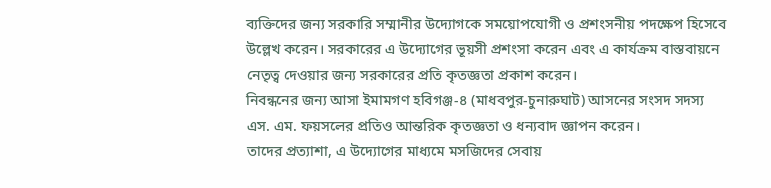ব্যক্তিদের জন্য সরকারি সম্মানীর উদ্যোগকে সময়োপযোগী ও প্রশংসনীয় পদক্ষেপ হিসেবে উল্লেখ করেন। সরকারের এ উদ্যোগের ভূয়সী প্রশংসা করেন এবং এ কার্যক্রম বাস্তবায়নে নেতৃত্ব দেওয়ার জন্য সরকারের প্রতি কৃতজ্ঞতা প্রকাশ করেন।
নিবন্ধনের জন্য আসা ইমামগণ হবিগঞ্জ-৪ (মাধবপুর-চুনারুঘাট) আসনের সংসদ সদস্য এস. এম. ফয়সলের প্রতিও আন্তরিক কৃতজ্ঞতা ও ধন্যবাদ জ্ঞাপন করেন।
তাদের প্রত্যাশা, এ উদ্যোগের মাধ্যমে মসজিদের সেবায়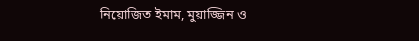নিয়োজিত ইমাম, মুয়াজ্জিন ও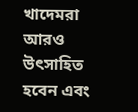খাদেমরা আরও উৎসাহিত হবেন এবং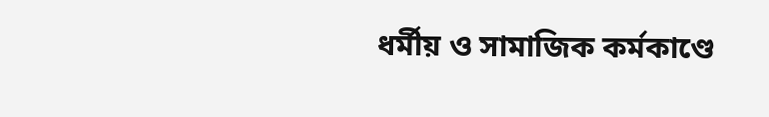ধর্মীয় ও সামাজিক কর্মকাণ্ডে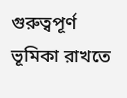গুরুত্বপূর্ণ ভূমিকা রাখতে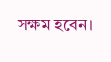সক্ষম হবেন।